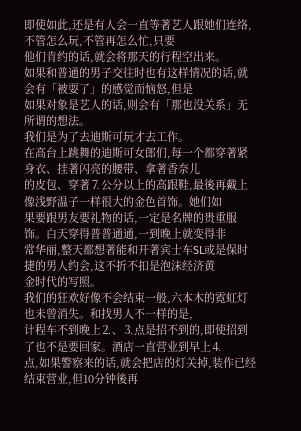即使如此,还是有人会一直等著艺人跟她们连络,不管怎么玩,不管再怎么忙,只要
他们肯约的话,就会将那天的行程空出来。
如果和普通的男子交往时也有这样情况的话,就会有「被耍了」的感觉而恼怒,但是
如果对象是艺人的话,则会有「那也没关系」无所谓的想法。
我们是为了去迪斯可玩才去工作。
在高台上跳舞的迪斯可女郎们,每一个都穿著紧身衣、挂著闪亮的腰带、拿著香奈儿
的皮包、穿著⒎公分以上的高跟鞋,最後再戴上像浅野温子一样很大的金色首饰。她们如
果要跟男友要礼物的话,一定是名牌的贵重服饰。白天穿得普普通通,一到晚上就变得非
常华丽,整天都想著能和开著宾士车SL或是保时捷的男人约会,这不折不扣是泡沫经济黄
金时代的写照。
我们的狂欢好像不会结束一般,六本木的霓虹灯也未曾消失。和找男人不一样的是,
计程车不到晚上⒉、⒊点是招不到的,即使招到了也不是要回家。酒店一直营业到早上⒋
点,如果警察来的话,就会把店的灯关掉,装作已经结束营业,但10分钟後再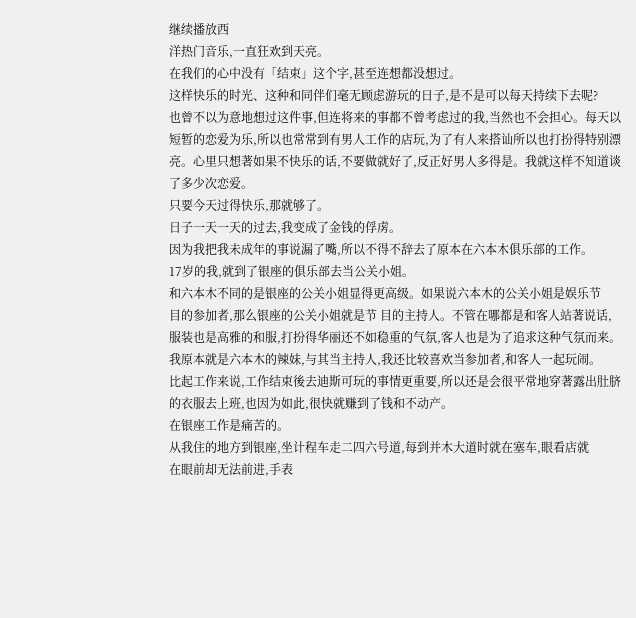继续播放西
洋热门音乐,一直狂欢到天亮。
在我们的心中没有「结束」这个字,甚至连想都没想过。
这样快乐的时光、这种和同伴们毫无顾虑游玩的日子,是不是可以每天持续下去呢?
也曾不以为意地想过这件事,但连将来的事都不曾考虑过的我,当然也不会担心。每天以
短暂的恋爱为乐,所以也常常到有男人工作的店玩,为了有人来搭讪所以也打扮得特别漂
亮。心里只想著如果不快乐的话,不要做就好了,反正好男人多得是。我就这样不知道谈
了多少次恋爱。
只要今天过得快乐,那就够了。
日子一天一天的过去,我变成了金钱的俘虏。
因为我把我未成年的事说漏了嘴,所以不得不辞去了原本在六本木俱乐部的工作。
17岁的我,就到了银座的俱乐部去当公关小姐。
和六本木不同的是银座的公关小姐显得更高级。如果说六本木的公关小姐是娱乐节
目的参加者,那么银座的公关小姐就是节 目的主持人。不管在哪都是和客人站著说话,
服装也是高雅的和服,打扮得华丽还不如稳重的气氛,客人也是为了追求这种气氛而来。
我原本就是六本木的辣妹,与其当主持人,我还比较喜欢当参加者,和客人一起玩闹。
比起工作来说,工作结束後去迪斯可玩的事情更重要,所以还是会很平常地穿著露出肚脐
的衣服去上班,也因为如此,很快就赚到了钱和不动产。
在银座工作是痛苦的。
从我住的地方到银座,坐计程车走二四六号道,每到并木大道时就在塞车,眼看店就
在眼前却无法前进,手表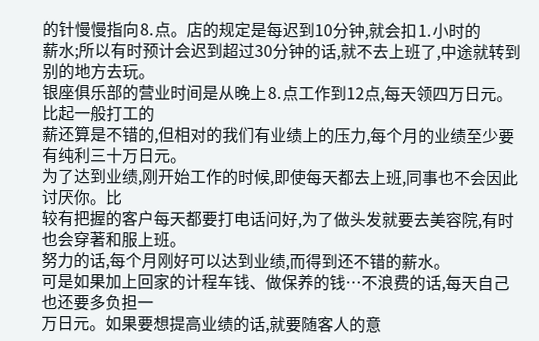的针慢慢指向⒏点。店的规定是每迟到10分钟,就会扣⒈小时的
薪水;所以有时预计会迟到超过30分钟的话,就不去上班了,中途就转到别的地方去玩。
银座俱乐部的营业时间是从晚上⒏点工作到12点,每天领四万日元。比起一般打工的
薪还算是不错的,但相对的我们有业绩上的压力,每个月的业绩至少要有纯利三十万日元。
为了达到业绩,刚开始工作的时候,即使每天都去上班,同事也不会因此讨厌你。比
较有把握的客户每天都要打电话问好,为了做头发就要去美容院,有时也会穿著和服上班。
努力的话,每个月刚好可以达到业绩,而得到还不错的薪水。
可是如果加上回家的计程车钱、做保养的钱…不浪费的话,每天自己也还要多负担一
万日元。如果要想提高业绩的话,就要随客人的意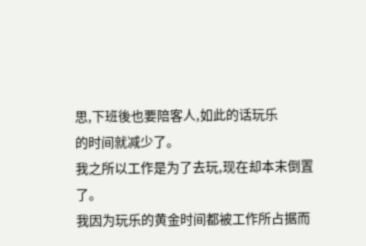思,下班後也要陪客人,如此的话玩乐
的时间就减少了。
我之所以工作是为了去玩,现在却本末倒置了。
我因为玩乐的黄金时间都被工作所占据而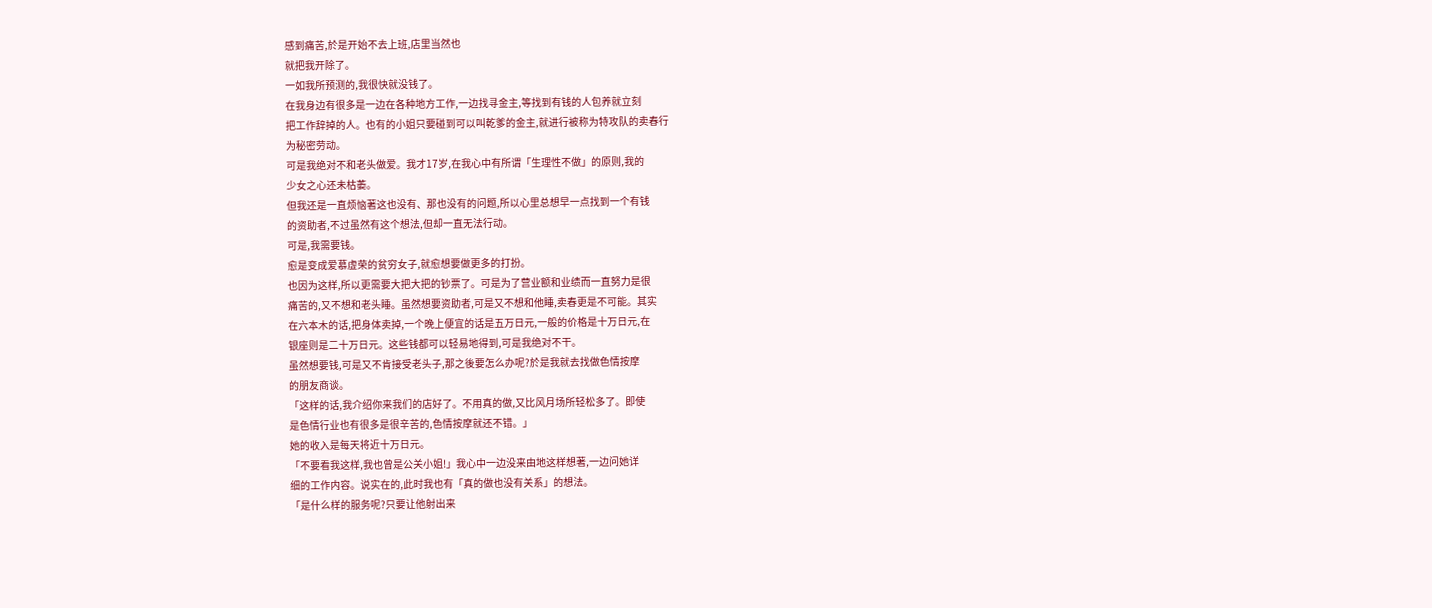感到痛苦,於是开始不去上班,店里当然也
就把我开除了。
一如我所预测的,我很快就没钱了。
在我身边有很多是一边在各种地方工作,一边找寻金主,等找到有钱的人包养就立刻
把工作辞掉的人。也有的小姐只要碰到可以叫乾爹的金主,就进行被称为特攻队的卖春行
为秘密劳动。
可是我绝对不和老头做爱。我才17岁,在我心中有所谓「生理性不做」的原则,我的
少女之心还未枯萎。
但我还是一直烦恼著这也没有、那也没有的问题,所以心里总想早一点找到一个有钱
的资助者,不过虽然有这个想法,但却一直无法行动。
可是,我需要钱。
愈是变成爱慕虚荣的贫穷女子,就愈想要做更多的打扮。
也因为这样,所以更需要大把大把的钞票了。可是为了营业额和业绩而一直努力是很
痛苦的,又不想和老头睡。虽然想要资助者,可是又不想和他睡,卖春更是不可能。其实
在六本木的话,把身体卖掉,一个晚上便宜的话是五万日元,一般的价格是十万日元,在
银座则是二十万日元。这些钱都可以轻易地得到,可是我绝对不干。
虽然想要钱,可是又不肯接受老头子,那之後要怎么办呢?於是我就去找做色情按摩
的朋友商谈。
「这样的话,我介绍你来我们的店好了。不用真的做,又比风月场所轻松多了。即使
是色情行业也有很多是很辛苦的,色情按摩就还不错。」
她的收入是每天将近十万日元。
「不要看我这样,我也曾是公关小姐!」我心中一边没来由地这样想著,一边问她详
细的工作内容。说实在的,此时我也有「真的做也没有关系」的想法。
「是什么样的服务呢?只要让他射出来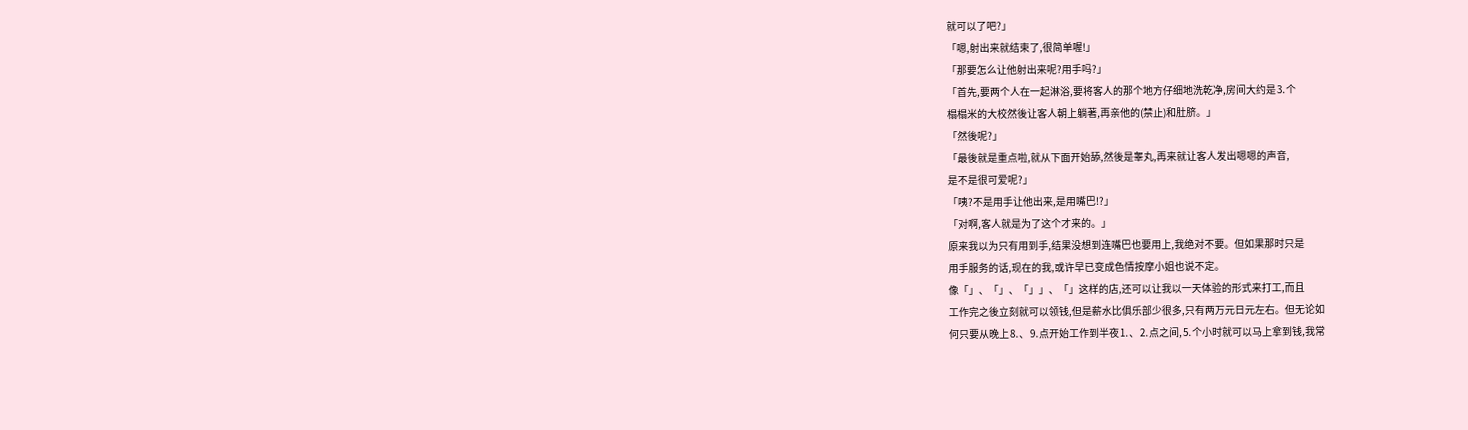就可以了吧?」
「嗯,射出来就结束了,很简单喔!」
「那要怎么让他射出来呢?用手吗?」
「首先,要两个人在一起淋浴,要将客人的那个地方仔细地洗乾净,房间大约是⒊个
榻榻米的大校然後让客人朝上躺著,再亲他的(禁止)和肚脐。」
「然後呢?」
「最後就是重点啦,就从下面开始舔,然後是睾丸,再来就让客人发出嗯嗯的声音,
是不是很可爱呢?」
「咦?不是用手让他出来,是用嘴巴!?」
「对啊,客人就是为了这个才来的。」
原来我以为只有用到手,结果没想到连嘴巴也要用上,我绝对不要。但如果那时只是
用手服务的话,现在的我,或许早已变成色情按摩小姐也说不定。
像「」、「」、「」」、「」这样的店,还可以让我以一天体验的形式来打工,而且
工作完之後立刻就可以领钱,但是薪水比俱乐部少很多,只有两万元日元左右。但无论如
何只要从晚上⒏、⒐点开始工作到半夜⒈、⒉点之间,⒌个小时就可以马上拿到钱,我常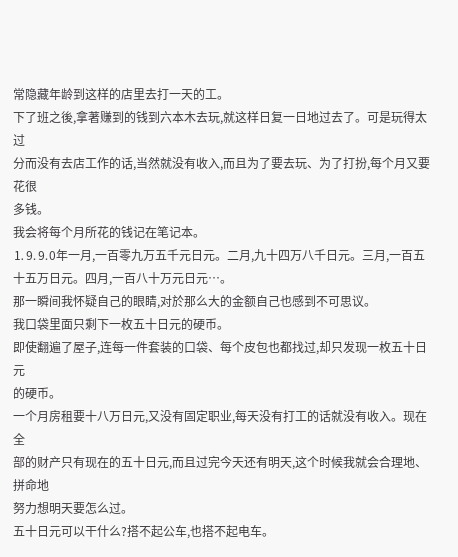常隐藏年龄到这样的店里去打一天的工。
下了班之後,拿著赚到的钱到六本木去玩,就这样日复一日地过去了。可是玩得太过
分而没有去店工作的话,当然就没有收入,而且为了要去玩、为了打扮,每个月又要花很
多钱。
我会将每个月所花的钱记在笔记本。
⒈⒐⒐0年一月,一百零九万五千元日元。二月,九十四万八千日元。三月,一百五
十五万日元。四月,一百八十万元日元…。
那一瞬间我怀疑自己的眼睛,对於那么大的金额自己也感到不可思议。
我口袋里面只剩下一枚五十日元的硬币。
即使翻遍了屋子,连每一件套装的口袋、每个皮包也都找过,却只发现一枚五十日元
的硬币。
一个月房租要十八万日元,又没有固定职业,每天没有打工的话就没有收入。现在全
部的财产只有现在的五十日元,而且过完今天还有明天,这个时候我就会合理地、拼命地
努力想明天要怎么过。
五十日元可以干什么?搭不起公车,也搭不起电车。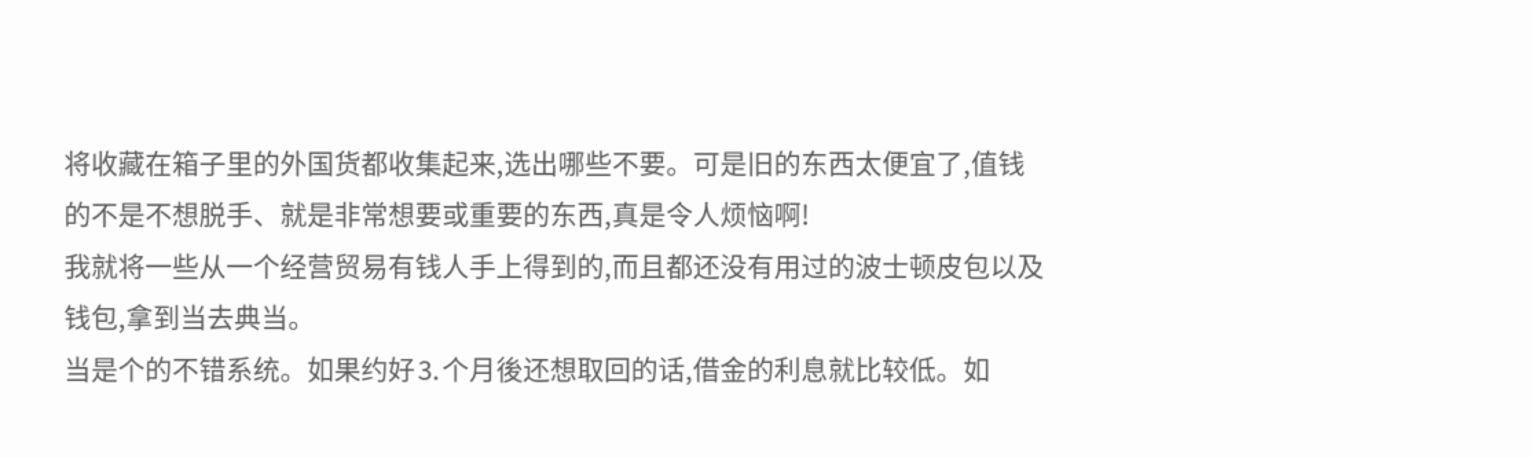将收藏在箱子里的外国货都收集起来,选出哪些不要。可是旧的东西太便宜了,值钱
的不是不想脱手、就是非常想要或重要的东西,真是令人烦恼啊!
我就将一些从一个经营贸易有钱人手上得到的,而且都还没有用过的波士顿皮包以及
钱包,拿到当去典当。
当是个的不错系统。如果约好⒊个月後还想取回的话,借金的利息就比较低。如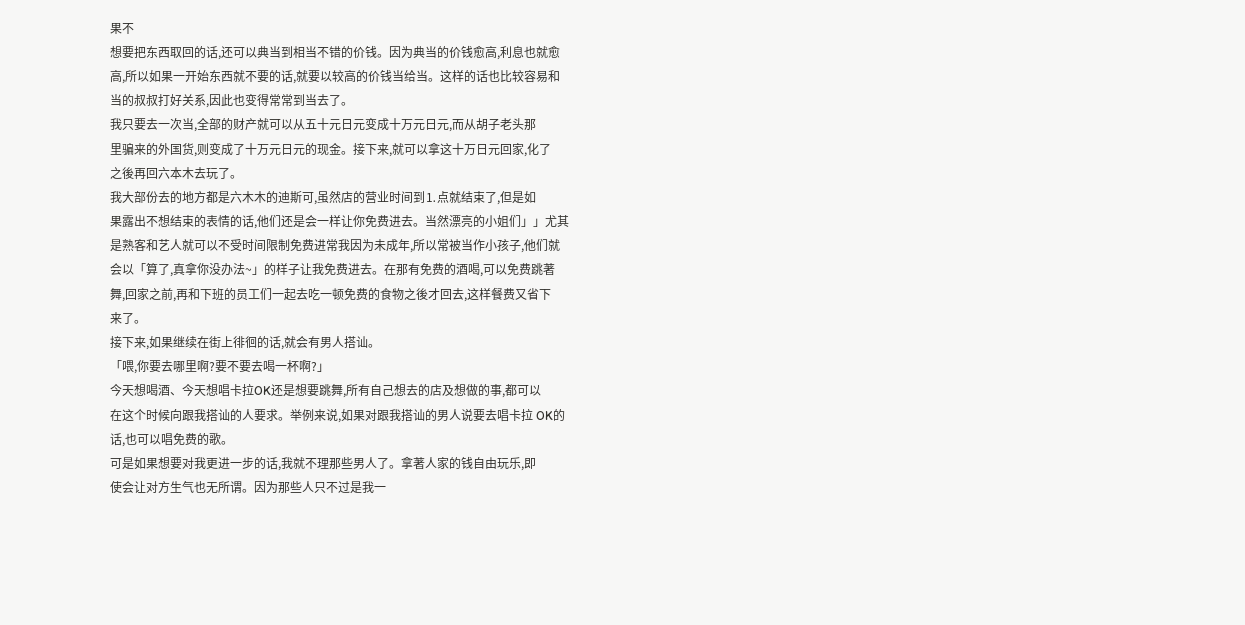果不
想要把东西取回的话,还可以典当到相当不错的价钱。因为典当的价钱愈高,利息也就愈
高,所以如果一开始东西就不要的话,就要以较高的价钱当给当。这样的话也比较容易和
当的叔叔打好关系,因此也变得常常到当去了。
我只要去一次当,全部的财产就可以从五十元日元变成十万元日元,而从胡子老头那
里骗来的外国货,则变成了十万元日元的现金。接下来,就可以拿这十万日元回家,化了
之後再回六本木去玩了。
我大部份去的地方都是六木木的迪斯可,虽然店的营业时间到⒈点就结束了,但是如
果露出不想结束的表情的话,他们还是会一样让你免费进去。当然漂亮的小姐们」」尤其
是熟客和艺人就可以不受时间限制免费进常我因为未成年,所以常被当作小孩子,他们就
会以「算了,真拿你没办法~」的样子让我免费进去。在那有免费的酒喝,可以免费跳著
舞,回家之前,再和下班的员工们一起去吃一顿免费的食物之後才回去,这样餐费又省下
来了。
接下来,如果继续在街上徘徊的话,就会有男人搭讪。
「喂,你要去哪里啊?要不要去喝一杯啊?」
今天想喝酒、今天想唱卡拉OK还是想要跳舞,所有自己想去的店及想做的事,都可以
在这个时候向跟我搭讪的人要求。举例来说,如果对跟我搭讪的男人说要去唱卡拉 OK的
话,也可以唱免费的歌。
可是如果想要对我更进一步的话,我就不理那些男人了。拿著人家的钱自由玩乐,即
使会让对方生气也无所谓。因为那些人只不过是我一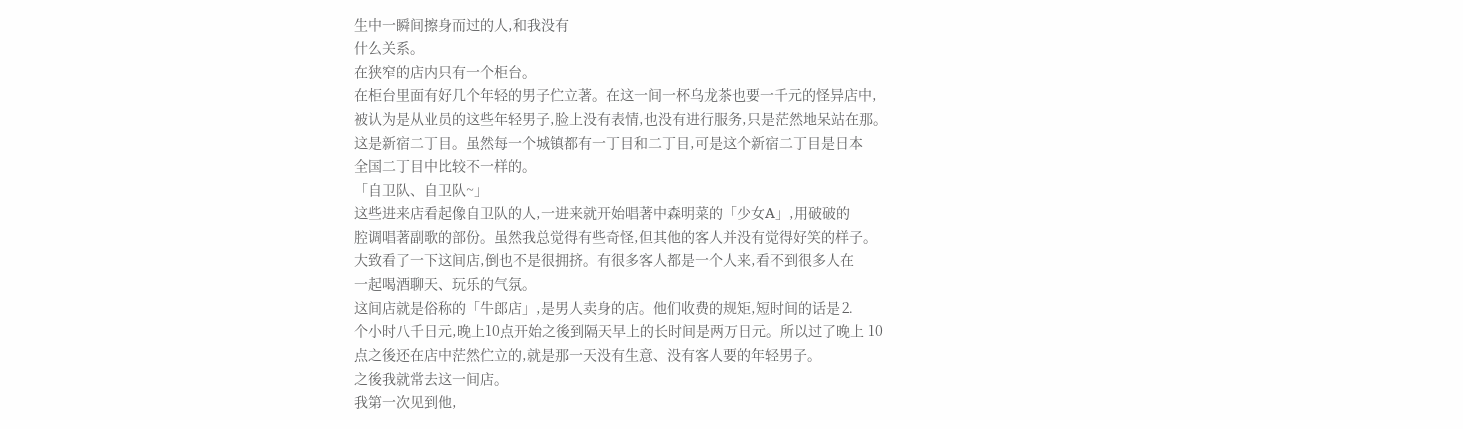生中一瞬间擦身而过的人,和我没有
什么关系。
在狭窄的店内只有一个柜台。
在柜台里面有好几个年轻的男子伫立著。在这一间一杯乌龙茶也要一千元的怪异店中,
被认为是从业员的这些年轻男子,脸上没有表情,也没有进行服务,只是茫然地呆站在那。
这是新宿二丁目。虽然每一个城镇都有一丁目和二丁目,可是这个新宿二丁目是日本
全国二丁目中比较不一样的。
「自卫队、自卫队~」
这些进来店看起像自卫队的人,一进来就开始唱著中森明菜的「少女A」,用破破的
腔调唱著副歌的部份。虽然我总觉得有些奇怪,但其他的客人并没有觉得好笑的样子。
大致看了一下这间店,倒也不是很拥挤。有很多客人都是一个人来,看不到很多人在
一起喝酒聊天、玩乐的气氛。
这间店就是俗称的「牛郎店」,是男人卖身的店。他们收费的规矩,短时间的话是⒉
个小时八千日元,晚上10点开始之後到隔天早上的长时间是两万日元。所以过了晚上 10
点之後还在店中茫然伫立的,就是那一天没有生意、没有客人要的年轻男子。
之後我就常去这一间店。
我第一次见到他,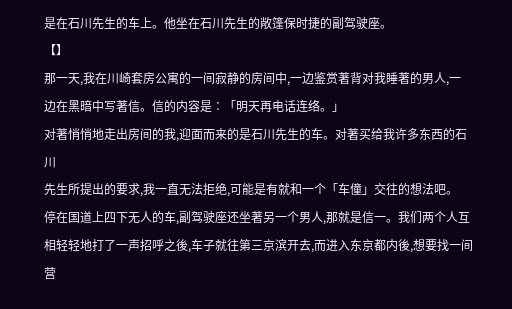是在石川先生的车上。他坐在石川先生的敞篷保时捷的副驾驶座。
【】
那一天,我在川崎套房公寓的一间寂静的房间中,一边鉴赏著背对我睡著的男人,一
边在黑暗中写著信。信的内容是∶「明天再电话连络。」
对著悄悄地走出房间的我,迎面而来的是石川先生的车。对著买给我许多东西的石川
先生所提出的要求,我一直无法拒绝,可能是有就和一个「车僮」交往的想法吧。
停在国道上四下无人的车,副驾驶座还坐著另一个男人,那就是信一。我们两个人互
相轻轻地打了一声招呼之後,车子就往第三京滨开去,而进入东京都内後,想要找一间营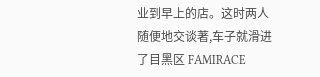业到早上的店。这时两人随便地交谈著,车子就滑进了目黑区 FAMIRACE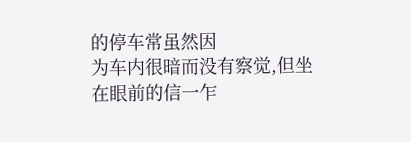的停车常虽然因
为车内很暗而没有察觉,但坐在眼前的信一乍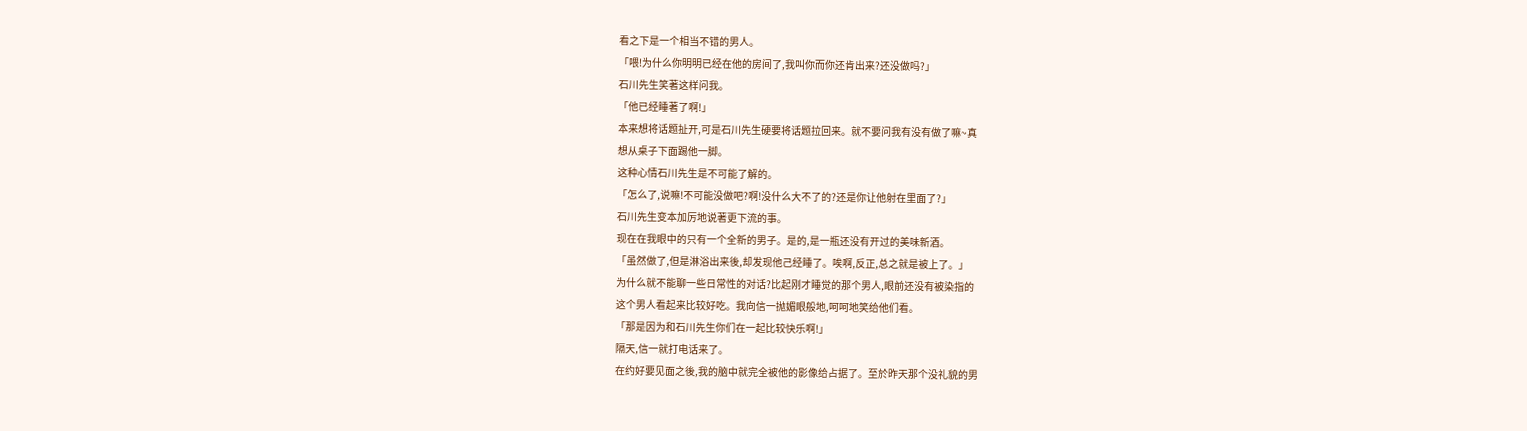看之下是一个相当不错的男人。
「喂!为什么你明明已经在他的房间了,我叫你而你还肯出来?还没做吗?」
石川先生笑著这样问我。
「他已经睡著了啊!」
本来想将话题扯开,可是石川先生硬要将话题拉回来。就不要问我有没有做了嘛~真
想从桌子下面踢他一脚。
这种心情石川先生是不可能了解的。
「怎么了,说嘛!不可能没做吧?啊!没什么大不了的?还是你让他射在里面了?」
石川先生变本加厉地说著更下流的事。
现在在我眼中的只有一个全新的男子。是的,是一瓶还没有开过的美味新酒。
「虽然做了,但是淋浴出来後,却发现他己经睡了。唉啊,反正,总之就是被上了。」
为什么就不能聊一些日常性的对话?比起刚才睡觉的那个男人,眼前还没有被染指的
这个男人看起来比较好吃。我向信一抛媚眼般地,呵呵地笑给他们看。
「那是因为和石川先生你们在一起比较快乐啊!」
隔天,信一就打电话来了。
在约好要见面之後,我的脑中就完全被他的影像给占据了。至於昨天那个没礼貌的男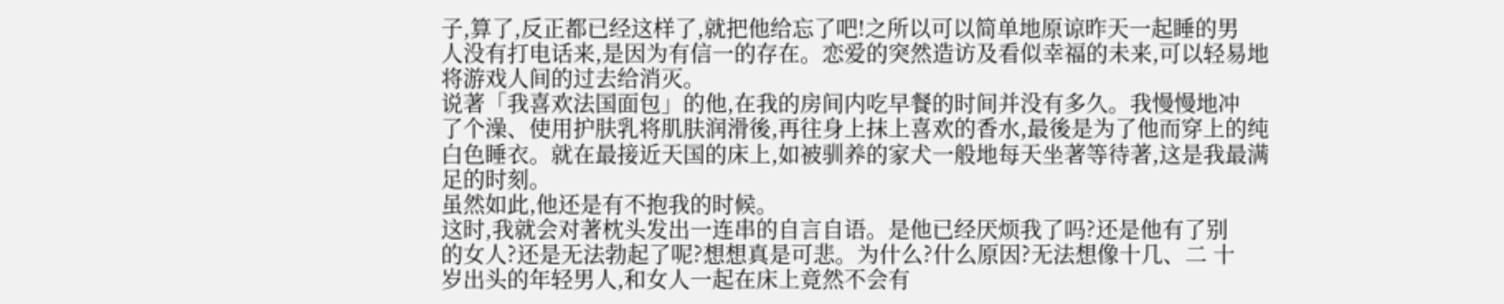子,算了,反正都已经这样了,就把他给忘了吧!之所以可以简单地原谅昨天一起睡的男
人没有打电话来,是因为有信一的存在。恋爱的突然造访及看似幸福的未来,可以轻易地
将游戏人间的过去给消灭。
说著「我喜欢法国面包」的他,在我的房间内吃早餐的时间并没有多久。我慢慢地冲
了个澡、使用护肤乳将肌肤润滑後,再往身上抹上喜欢的香水,最後是为了他而穿上的纯
白色睡衣。就在最接近天国的床上,如被驯养的家犬一般地每天坐著等待著,这是我最满
足的时刻。
虽然如此,他还是有不抱我的时候。
这时,我就会对著枕头发出一连串的自言自语。是他已经厌烦我了吗?还是他有了别
的女人?还是无法勃起了呢?想想真是可悲。为什么?什么原因?无法想像十几、二 十
岁出头的年轻男人,和女人一起在床上竟然不会有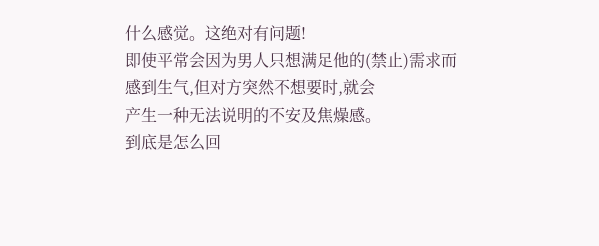什么感觉。这绝对有问题!
即使平常会因为男人只想满足他的(禁止)需求而感到生气,但对方突然不想要时,就会
产生一种无法说明的不安及焦燥感。
到底是怎么回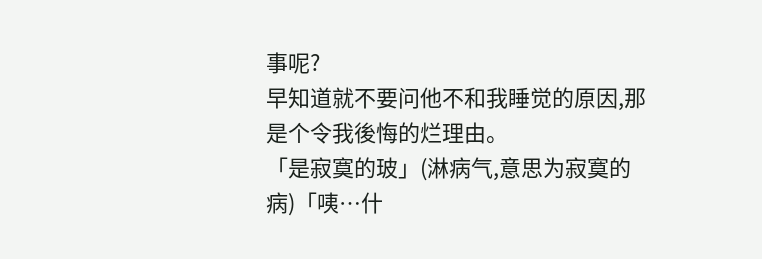事呢?
早知道就不要问他不和我睡觉的原因,那是个令我後悔的烂理由。
「是寂寞的玻」(淋病气,意思为寂寞的病)「咦…什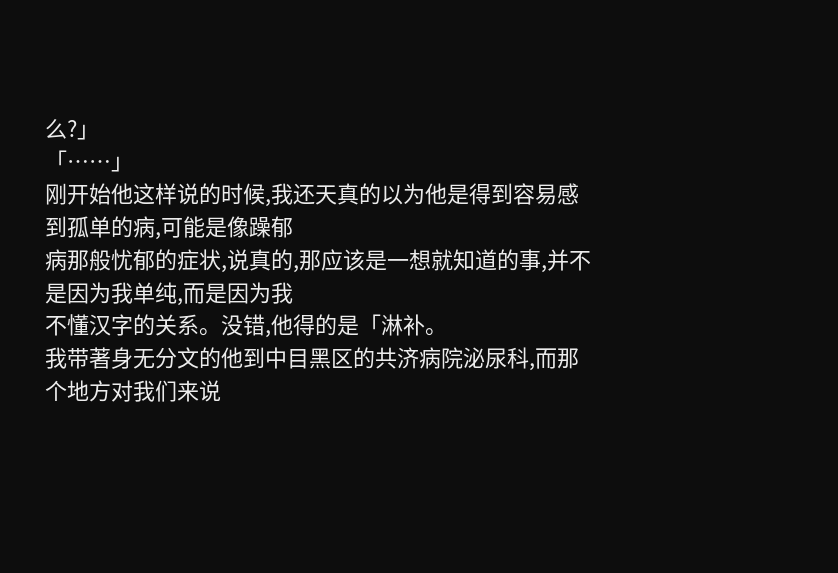么?」
「……」
刚开始他这样说的时候,我还天真的以为他是得到容易感到孤单的病,可能是像躁郁
病那般忧郁的症状,说真的,那应该是一想就知道的事,并不是因为我单纯,而是因为我
不懂汉字的关系。没错,他得的是「淋补。
我带著身无分文的他到中目黑区的共济病院泌尿科,而那个地方对我们来说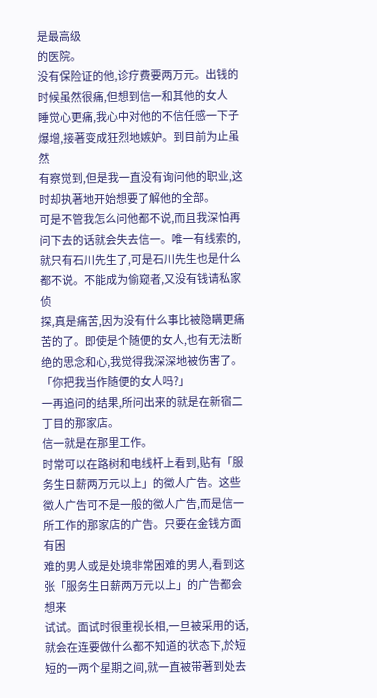是最高级
的医院。
没有保险证的他,诊疗费要两万元。出钱的时候虽然很痛,但想到信一和其他的女人
睡觉心更痛,我心中对他的不信任感一下子爆增,接著变成狂烈地嫉妒。到目前为止虽然
有察觉到,但是我一直没有询问他的职业,这时却执著地开始想要了解他的全部。
可是不管我怎么问他都不说,而且我深怕再问下去的话就会失去信一。唯一有线索的,
就只有石川先生了,可是石川先生也是什么都不说。不能成为偷窥者,又没有钱请私家侦
探,真是痛苦,因为没有什么事比被隐瞒更痛苦的了。即使是个随便的女人,也有无法断
绝的思念和心,我觉得我深深地被伤害了。
「你把我当作随便的女人吗?」
一再追问的结果,所问出来的就是在新宿二丁目的那家店。
信一就是在那里工作。
时常可以在路树和电线杆上看到,贴有「服务生日薪两万元以上」的徵人广告。这些
徵人广告可不是一般的徵人广告,而是信一所工作的那家店的广告。只要在金钱方面有困
难的男人或是处境非常困难的男人,看到这张「服务生日薪两万元以上」的广告都会想来
试试。面试时很重视长相,一旦被采用的话,就会在连要做什么都不知道的状态下,於短
短的一两个星期之间,就一直被带著到处去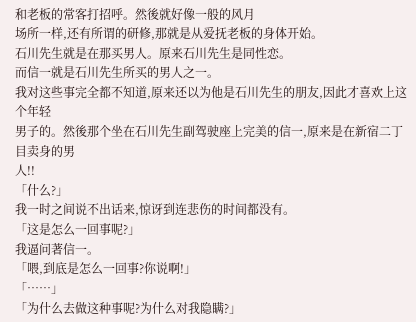和老板的常客打招呼。然後就好像一般的风月
场所一样,还有所谓的研修,那就是从爱抚老板的身体开始。
石川先生就是在那买男人。原来石川先生是同性恋。
而信一就是石川先生所买的男人之一。
我对这些事完全都不知道,原来还以为他是石川先生的朋友,因此才喜欢上这个年轻
男子的。然後那个坐在石川先生副驾驶座上完美的信一,原来是在新宿二丁目卖身的男
人!!
「什么?」
我一时之间说不出话来,惊讶到连悲伤的时间都没有。
「这是怎么一回事呢?」
我逼问著信一。
「喂,到底是怎么一回事?你说啊!」
「……」
「为什么去做这种事呢?为什么对我隐瞒?」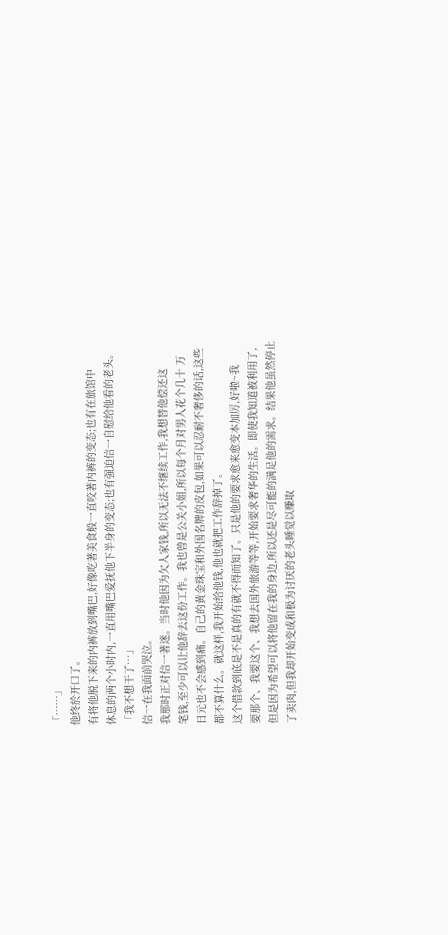「……」
他终於开口了。
有将他脱下来的内裤放到嘴巴,好像吃著美食般一直咬著内裤的变态;也有在旅馆中
休息的两个小时内,一直用嘴巴爱抚他下半身的变态;也有强迫信一自慰给他看的老头。
「我不想干了…」
信一在我面前哭泣。
我那时正对信一著迷。当时他因为欠人家钱,所以无法不继续工作,我想替他偿还这
笔钱,至少可以让他辞去这份工作。我也曾是公关小姐,所以每个月对男人花个几十 万
日元也不会感到痛。自己的黄金珠宝和外国名牌的皮包,如果可以忍耐不奢侈的话,这些
都不算什么。就这样,我开始给他钱,他也就把工作辞掉了。
这个借款到底是不是真的有就不得而知了。只是他的要求愈来愈变本加厉,好啦~我
要那个、我要这个、我想去国外旅游等等,开始要求奢华的生活。即使我知道被利用了,
但是因为希望可以将他留在我的身边,所以还是尽可能的满足他的需求。结果他虽然停止
了卖肉,但我却开始变成和极为讨厌的老头睡觉以赚取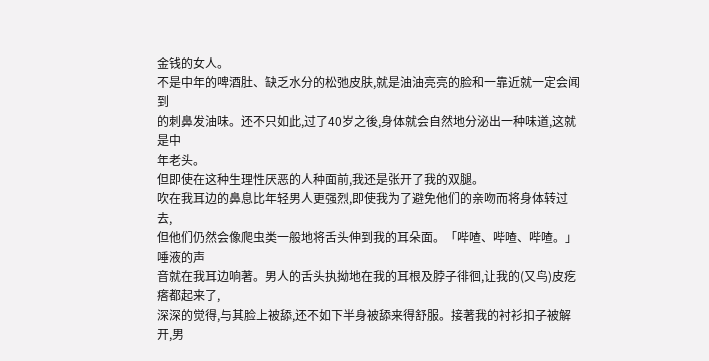金钱的女人。
不是中年的啤酒肚、缺乏水分的松弛皮肤,就是油油亮亮的脸和一靠近就一定会闻到
的刺鼻发油味。还不只如此,过了40岁之後,身体就会自然地分泌出一种味道,这就是中
年老头。
但即使在这种生理性厌恶的人种面前,我还是张开了我的双腿。
吹在我耳边的鼻息比年轻男人更强烈,即使我为了避免他们的亲吻而将身体转过去,
但他们仍然会像爬虫类一般地将舌头伸到我的耳朵面。「哔喳、哔喳、哔喳。」唾液的声
音就在我耳边响著。男人的舌头执拗地在我的耳根及脖子徘徊,让我的(又鸟)皮疙瘩都起来了,
深深的觉得,与其脸上被舔,还不如下半身被舔来得舒服。接著我的衬衫扣子被解开,男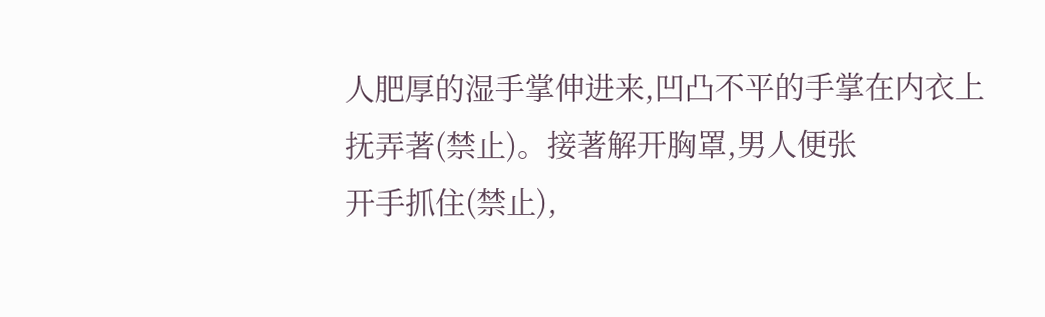人肥厚的湿手掌伸进来,凹凸不平的手掌在内衣上抚弄著(禁止)。接著解开胸罩,男人便张
开手抓住(禁止),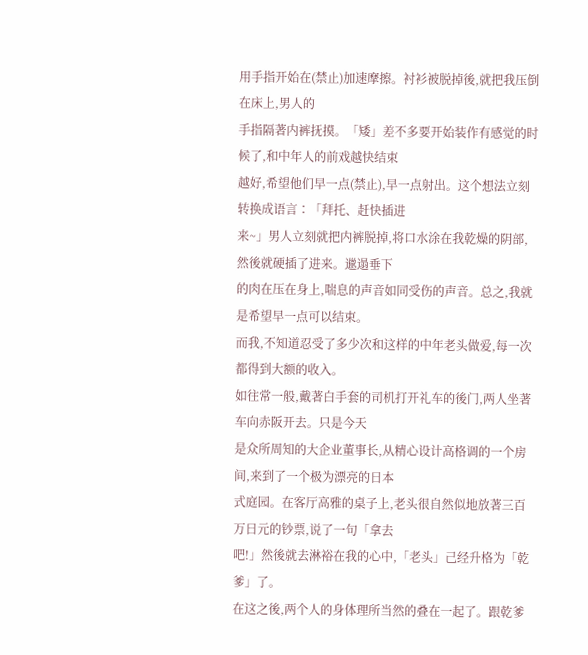用手指开始在(禁止)加速摩擦。衬衫被脱掉後,就把我压倒在床上,男人的
手指隔著内裤抚摸。「矮」差不多要开始装作有感觉的时候了,和中年人的前戏越快结束
越好,希望他们早一点(禁止),早一点射出。这个想法立刻转换成语言∶「拜托、赶快插进
来~」男人立刻就把内裤脱掉,将口水涂在我乾燥的阴部,然後就硬插了进来。邋遢垂下
的肉在压在身上,喘息的声音如同受伤的声音。总之,我就是希望早一点可以结束。
而我,不知道忍受了多少次和这样的中年老头做爱,每一次都得到大额的收入。
如往常一般,戴著白手套的司机打开礼车的後门,两人坐著车向赤阪开去。只是今天
是众所周知的大企业董事长,从精心设计高格调的一个房间,来到了一个极为漂亮的日本
式庭园。在客厅高雅的桌子上,老头很自然似地放著三百万日元的钞票,说了一句「拿去
吧!」然後就去淋裕在我的心中,「老头」己经升格为「乾爹」了。
在这之後,两个人的身体理所当然的叠在一起了。跟乾爹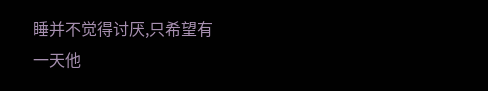睡并不觉得讨厌,只希望有
一天他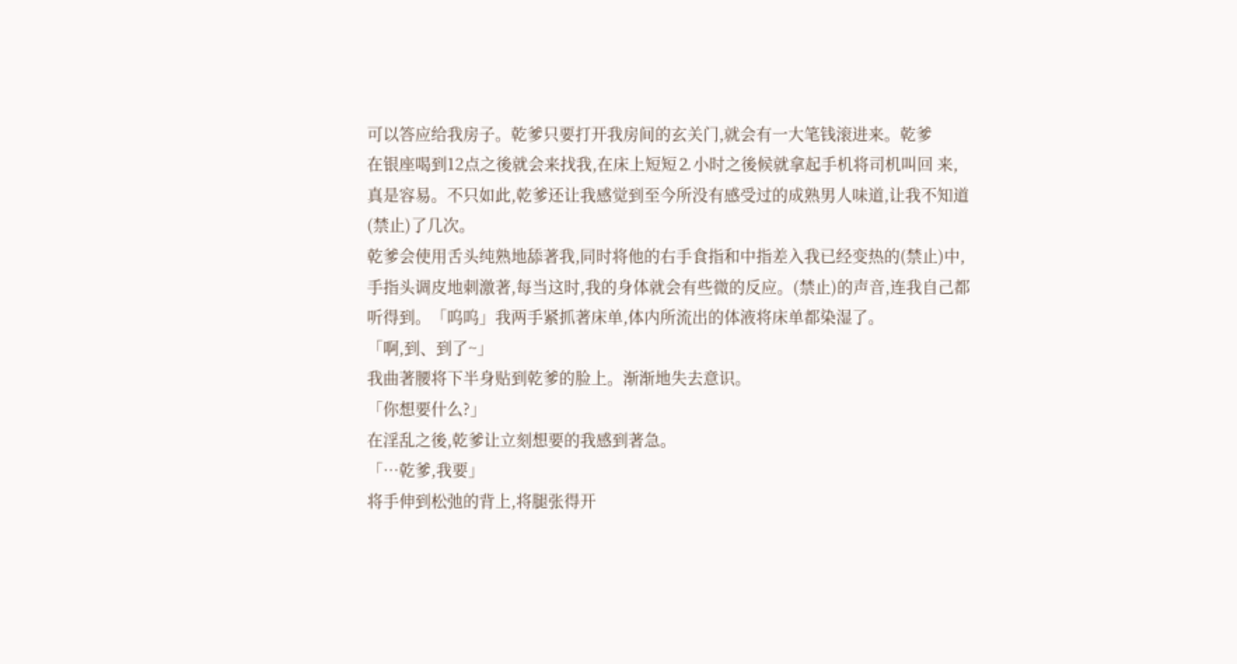可以答应给我房子。乾爹只要打开我房间的玄关门,就会有一大笔钱滚进来。乾爹
在银座喝到12点之後就会来找我,在床上短短⒉小时之後候就拿起手机将司机叫回 来,
真是容易。不只如此,乾爹还让我感觉到至今所没有感受过的成熟男人味道,让我不知道
(禁止)了几次。
乾爹会使用舌头纯熟地舔著我,同时将他的右手食指和中指差入我已经变热的(禁止)中,
手指头调皮地刺激著,每当这时,我的身体就会有些微的反应。(禁止)的声音,连我自己都
听得到。「呜呜」我两手紧抓著床单,体内所流出的体液将床单都染湿了。
「啊,到、到了~」
我曲著腰将下半身贴到乾爹的脸上。渐渐地失去意识。
「你想要什么?」
在淫乱之後,乾爹让立刻想要的我感到著急。
「…乾爹,我要」
将手伸到松弛的背上,将腿张得开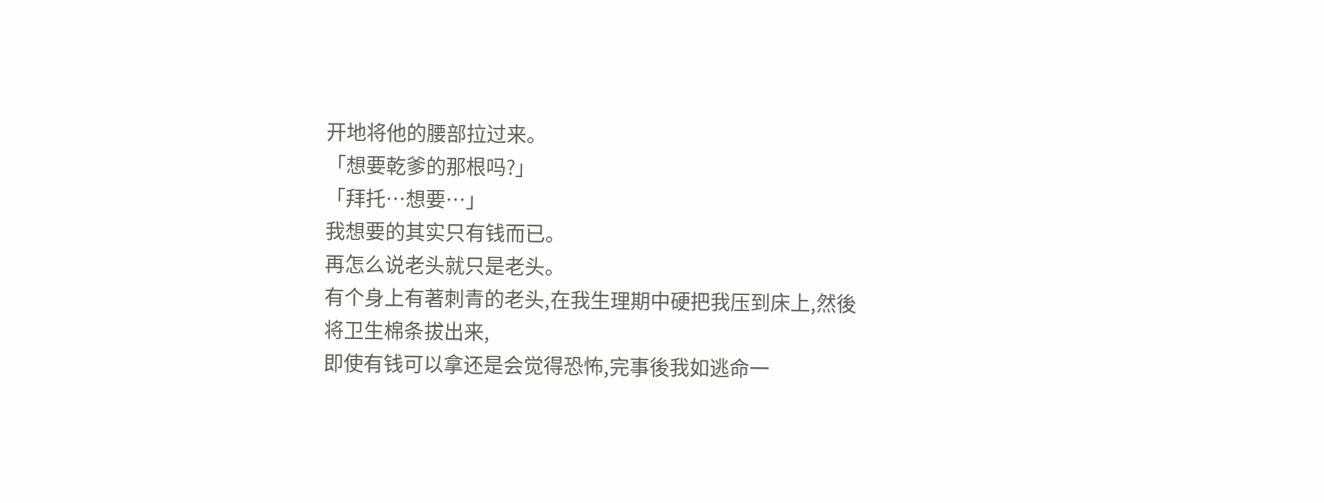开地将他的腰部拉过来。
「想要乾爹的那根吗?」
「拜托…想要…」
我想要的其实只有钱而已。
再怎么说老头就只是老头。
有个身上有著刺青的老头,在我生理期中硬把我压到床上,然後将卫生棉条拔出来,
即使有钱可以拿还是会觉得恐怖,完事後我如逃命一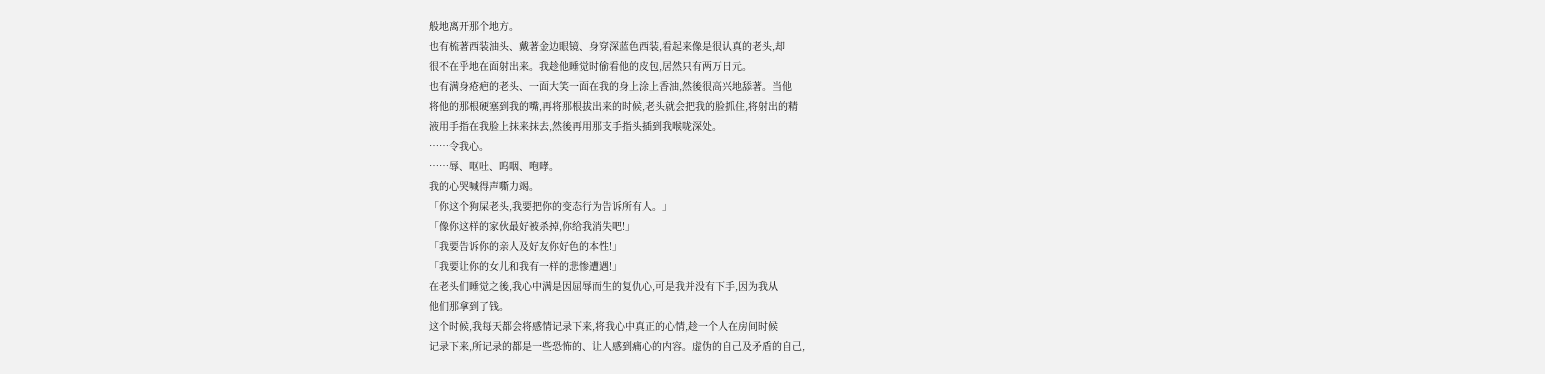般地离开那个地方。
也有梳著西装油头、戴著金边眼镜、身穿深蓝色西装,看起来像是很认真的老头,却
很不在乎地在面射出来。我趁他睡觉时偷看他的皮包,居然只有两万日元。
也有满身疮疤的老头、一面大笑一面在我的身上涂上香油,然後很高兴地舔著。当他
将他的那根硬塞到我的嘴,再将那根拔出来的时候,老头就会把我的脸抓住,将射出的精
液用手指在我脸上抹来抹去,然後再用那支手指头插到我喉咙深处。
……令我心。
……辱、呕吐、呜咽、咆哮。
我的心哭喊得声嘶力竭。
「你这个狗屎老头,我要把你的变态行为告诉所有人。」
「像你这样的家伙最好被杀掉,你给我消失吧!」
「我要告诉你的亲人及好友你好色的本性!」
「我要让你的女儿和我有一样的悲惨遭遇!」
在老头们睡觉之後,我心中满是因屈辱而生的复仇心,可是我并没有下手,因为我从
他们那拿到了钱。
这个时候,我每天都会将感情记录下来,将我心中真正的心情,趁一个人在房间时候
记录下来,所记录的都是一些恐怖的、让人感到痛心的内容。虚伪的自己及矛盾的自己,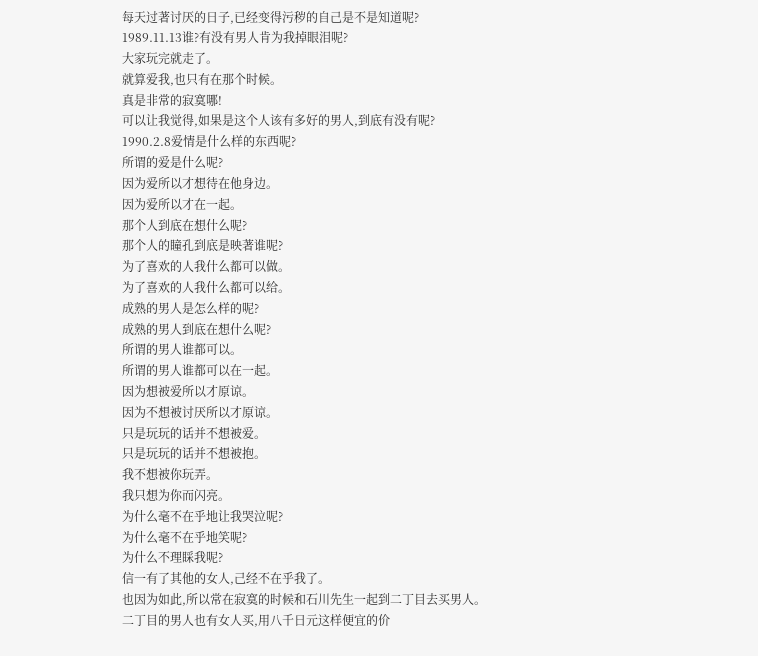每天过著讨厌的日子,已经变得污秽的自己是不是知道呢?
1989.11.13谁?有没有男人肯为我掉眼泪呢?
大家玩完就走了。
就算爱我,也只有在那个时候。
真是非常的寂寞哪!
可以让我觉得,如果是这个人该有多好的男人,到底有没有呢?
1990.2.8爱情是什么样的东西呢?
所谓的爱是什么呢?
因为爱所以才想待在他身边。
因为爱所以才在一起。
那个人到底在想什么呢?
那个人的瞳孔到底是映著谁呢?
为了喜欢的人我什么都可以做。
为了喜欢的人我什么都可以给。
成熟的男人是怎么样的呢?
成熟的男人到底在想什么呢?
所谓的男人谁都可以。
所谓的男人谁都可以在一起。
因为想被爱所以才原谅。
因为不想被讨厌所以才原谅。
只是玩玩的话并不想被爱。
只是玩玩的话并不想被抱。
我不想被你玩弄。
我只想为你而闪亮。
为什么毫不在乎地让我哭泣呢?
为什么毫不在乎地笑呢?
为什么不理睬我呢?
信一有了其他的女人,己经不在乎我了。
也因为如此,所以常在寂寞的时候和石川先生一起到二丁目去买男人。
二丁目的男人也有女人买,用八千日元这样便宜的价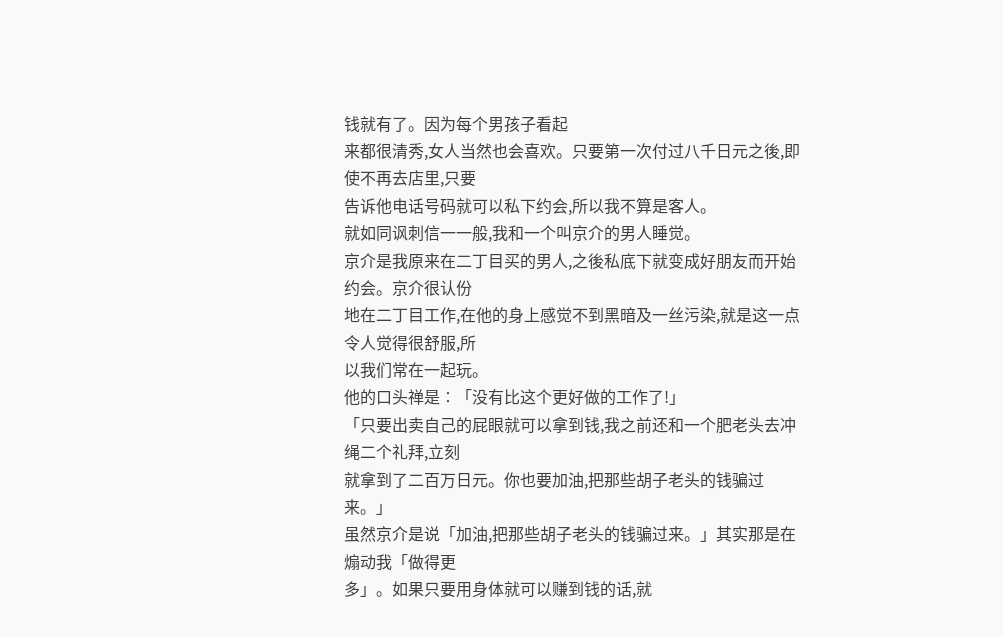钱就有了。因为每个男孩子看起
来都很清秀,女人当然也会喜欢。只要第一次付过八千日元之後,即使不再去店里,只要
告诉他电话号码就可以私下约会,所以我不算是客人。
就如同讽刺信一一般,我和一个叫京介的男人睡觉。
京介是我原来在二丁目买的男人,之後私底下就变成好朋友而开始约会。京介很认份
地在二丁目工作,在他的身上感觉不到黑暗及一丝污染,就是这一点令人觉得很舒服,所
以我们常在一起玩。
他的口头禅是∶「没有比这个更好做的工作了!」
「只要出卖自己的屁眼就可以拿到钱,我之前还和一个肥老头去冲绳二个礼拜,立刻
就拿到了二百万日元。你也要加油,把那些胡子老头的钱骗过来。」
虽然京介是说「加油,把那些胡子老头的钱骗过来。」其实那是在煽动我「做得更
多」。如果只要用身体就可以赚到钱的话,就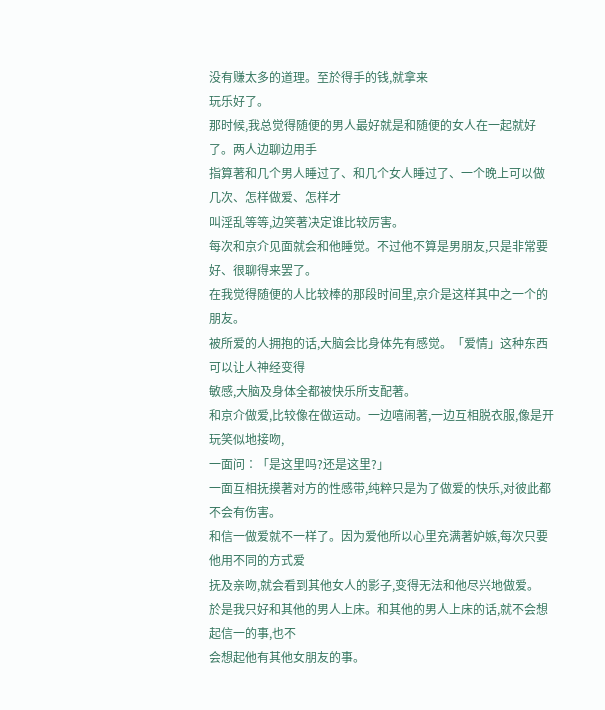没有赚太多的道理。至於得手的钱,就拿来
玩乐好了。
那时候,我总觉得随便的男人最好就是和随便的女人在一起就好了。两人边聊边用手
指算著和几个男人睡过了、和几个女人睡过了、一个晚上可以做几次、怎样做爱、怎样才
叫淫乱等等,边笑著决定谁比较厉害。
每次和京介见面就会和他睡觉。不过他不算是男朋友,只是非常要好、很聊得来罢了。
在我觉得随便的人比较棒的那段时间里,京介是这样其中之一个的朋友。
被所爱的人拥抱的话,大脑会比身体先有感觉。「爱情」这种东西可以让人神经变得
敏感,大脑及身体全都被快乐所支配著。
和京介做爱,比较像在做运动。一边嘻闹著,一边互相脱衣服,像是开玩笑似地接吻,
一面问∶「是这里吗?还是这里?」
一面互相抚摸著对方的性感带,纯粹只是为了做爱的快乐,对彼此都不会有伤害。
和信一做爱就不一样了。因为爱他所以心里充满著妒嫉,每次只要他用不同的方式爱
抚及亲吻,就会看到其他女人的影子,变得无法和他尽兴地做爱。
於是我只好和其他的男人上床。和其他的男人上床的话,就不会想起信一的事,也不
会想起他有其他女朋友的事。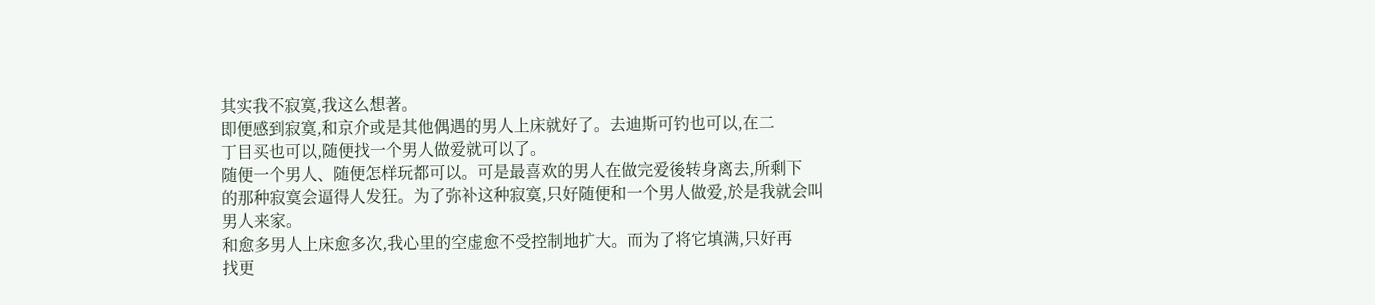其实我不寂寞,我这么想著。
即便感到寂寞,和京介或是其他偶遇的男人上床就好了。去迪斯可钓也可以,在二
丁目买也可以,随便找一个男人做爱就可以了。
随便一个男人、随便怎样玩都可以。可是最喜欢的男人在做完爱後转身离去,所剩下
的那种寂寞会逼得人发狂。为了弥补这种寂寞,只好随便和一个男人做爱,於是我就会叫
男人来家。
和愈多男人上床愈多次,我心里的空虚愈不受控制地扩大。而为了将它填满,只好再
找更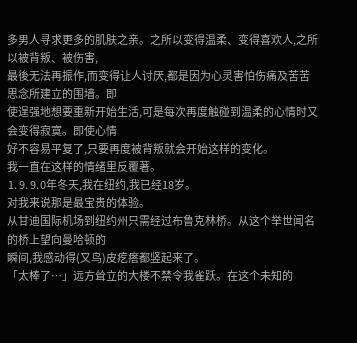多男人寻求更多的肌肤之亲。之所以变得温柔、变得喜欢人,之所以被背叛、被伤害,
最後无法再振作,而变得让人讨厌,都是因为心灵害怕伤痛及苦苦思念所建立的围墙。即
使逞强地想要重新开始生活,可是每次再度触碰到温柔的心情时又会变得寂寞。即使心情
好不容易平复了,只要再度被背叛就会开始这样的变化。
我一直在这样的情绪里反覆著。
⒈⒐⒐0年冬天,我在纽约,我已经18岁。
对我来说那是最宝贵的体验。
从甘迪国际机场到纽约州只需经过布鲁克林桥。从这个举世闻名的桥上望向曼哈顿的
瞬间,我感动得(又鸟)皮疙瘩都竖起来了。
「太棒了…」远方耸立的大楼不禁令我雀跃。在这个未知的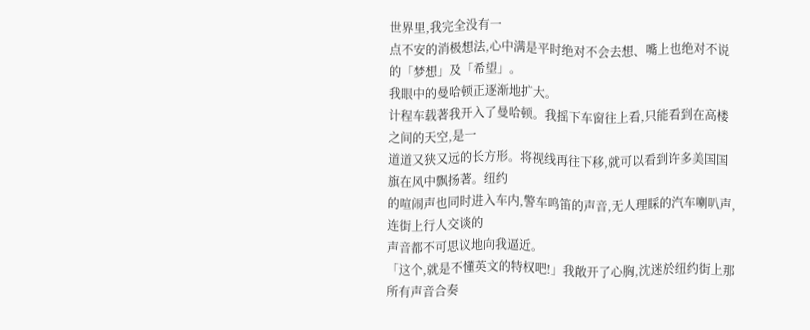世界里,我完全没有一
点不安的消极想法,心中满是平时绝对不会去想、嘴上也绝对不说的「梦想」及「希望」。
我眼中的曼哈顿正逐渐地扩大。
计程车载著我开入了曼哈顿。我摇下车窗往上看,只能看到在高楼之间的天空,是一
道道又狭又远的长方形。将视线再往下移,就可以看到许多美国国旗在风中飘扬著。纽约
的喧闹声也同时进入车内,警车鸣笛的声音,无人理睬的汽车喇叭声,连街上行人交谈的
声音都不可思议地向我逼近。
「这个,就是不懂英文的特权吧!」我敞开了心胸,沈迷於纽约街上那所有声音合奏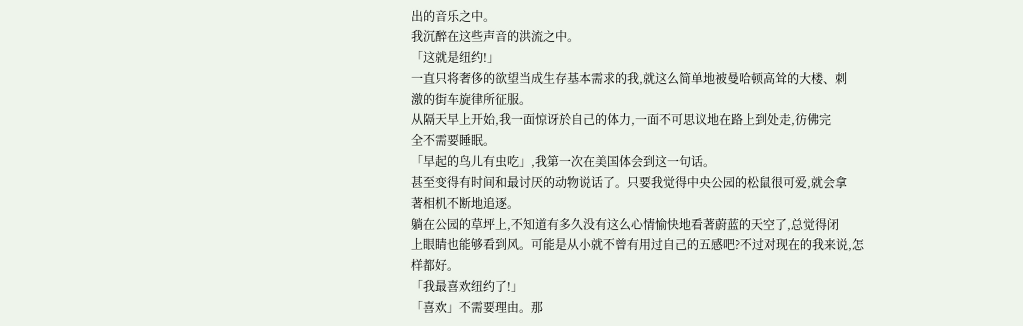出的音乐之中。
我沉醉在这些声音的洪流之中。
「这就是纽约!」
一直只将奢侈的欲望当成生存基本需求的我,就这么简单地被曼哈顿高耸的大楼、刺
激的街车旋律所征服。
从隔天早上开始,我一面惊讶於自己的体力,一面不可思议地在路上到处走,彷佛完
全不需要睡眠。
「早起的鸟儿有虫吃」,我第一次在美国体会到这一句话。
甚至变得有时间和最讨厌的动物说话了。只要我觉得中央公园的松鼠很可爱,就会拿
著相机不断地追逐。
躺在公园的草坪上,不知道有多久没有这么心情愉快地看著蔚蓝的天空了,总觉得闭
上眼睛也能够看到风。可能是从小就不曾有用过自己的五感吧?不过对现在的我来说,怎
样都好。
「我最喜欢纽约了!」
「喜欢」不需要理由。那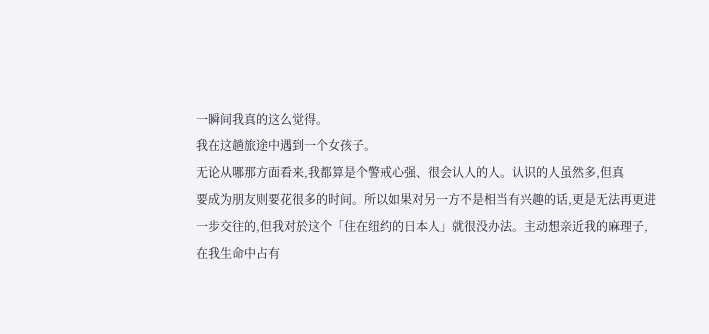一瞬间我真的这么觉得。
我在这趟旅途中遇到一个女孩子。
无论从哪那方面看来,我都算是个警戒心强、很会认人的人。认识的人虽然多,但真
要成为朋友则要花很多的时间。所以如果对另一方不是相当有兴趣的话,更是无法再更进
一步交往的,但我对於这个「住在纽约的日本人」就很没办法。主动想亲近我的麻理子,
在我生命中占有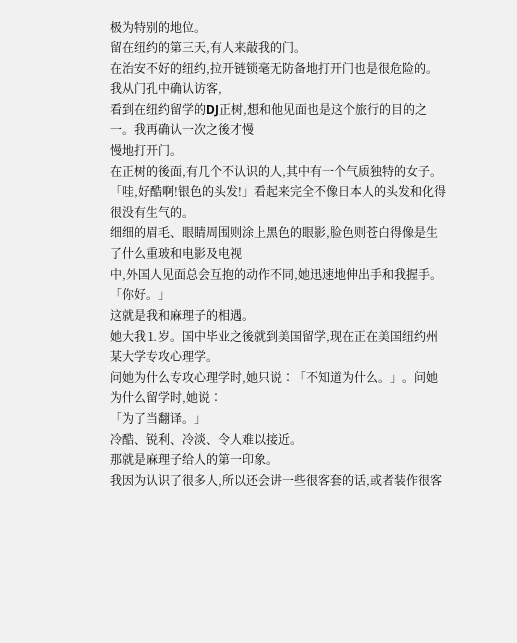极为特别的地位。
留在纽约的第三天,有人来敲我的门。
在治安不好的纽约,拉开链锁毫无防备地打开门也是很危险的。我从门孔中确认访客,
看到在纽约留学的DJ正树,想和他见面也是这个旅行的目的之一。我再确认一次之後才慢
慢地打开门。
在正树的後面,有几个不认识的人,其中有一个气质独特的女子。
「哇,好酷啊!银色的头发!」看起来完全不像日本人的头发和化得很没有生气的。
细细的眉毛、眼睛周围则涂上黑色的眼影,脸色则苍白得像是生了什么重玻和电影及电视
中,外国人见面总会互抱的动作不同,她迅速地伸出手和我握手。
「你好。」
这就是我和麻理子的相遇。
她大我⒈岁。国中毕业之後就到美国留学,现在正在美国纽约州某大学专攻心理学。
问她为什么专攻心理学时,她只说∶「不知道为什么。」。问她为什么留学时,她说∶
「为了当翻译。」
冷酷、锐利、冷淡、令人难以接近。
那就是麻理子给人的第一印象。
我因为认识了很多人,所以还会讲一些很客套的话,或者装作很客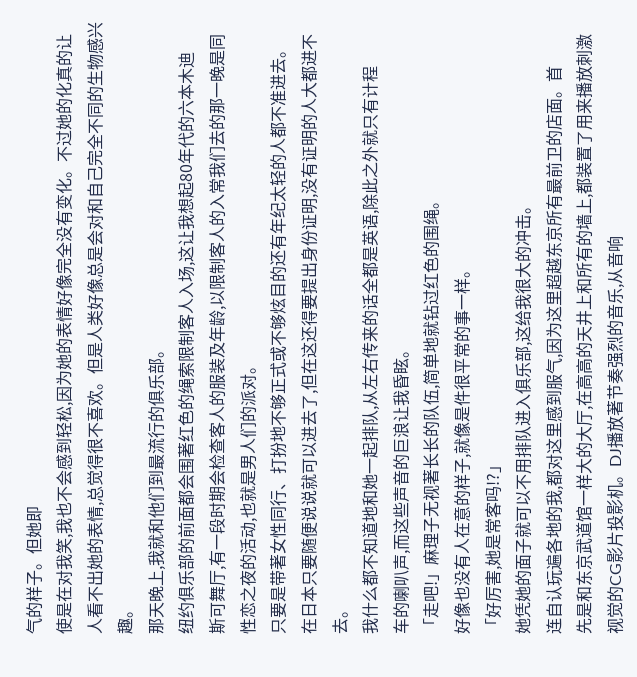气的样子。但她即
使是在对我笑,我也不会感到轻松,因为她的表情好像完全没有变化。不过她的化真的让
人看不出她的表情,总觉得很不喜欢。但是人类好像总是会对和自己完全不同的生物感兴
趣。
那天晚上,我就和他们到最流行的俱乐部。
纽约俱乐部的前面都会围著红色的绳索限制客人入场,这让我想起80年代的六本木迪
斯可舞厅,有一段时期会检查客人的服装及年龄,以限制客人的入常我们去的那一晚是同
性恋之夜的活动,也就是男人们的派对。
只要是带著女性同行、打扮地不够正式或不够炫目的还有年纪太轻的人都不准进去。
在日本只要随便说说就可以进去了,但在这还得要提出身份证明,没有证明的人大都进不
去。
我什么都不知道地和她一起排队,从左右传来的话全都是英语,除此之外就只有计程
车的喇叭声,而这些声音的巨浪让我昏眩。
「走吧!」麻理子无视著长长的队伍,简单地就钻过红色的围绳。
好像也没有人在意的样子,就像是件很平常的事一样。
「好厉害,她是常客吗!?」
她凭她的面子就可以不用排队进入俱乐部,这给我很大的冲击。
连自认玩遍各地的我,都对这里感到服气,因为这里超越东京所有最前卫的店面。首
先是和东京武道馆一样大的大厅,在高高的天井上和所有的墙上,都装置了用来播放刺激
视觉的CG影片投影机。DJ播放著节奏强烈的音乐,从音响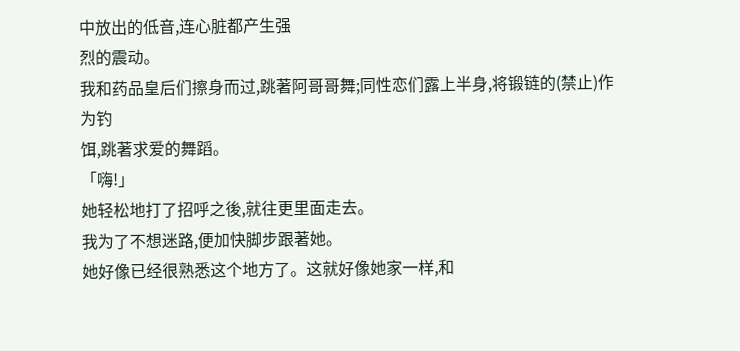中放出的低音,连心脏都产生强
烈的震动。
我和药品皇后们擦身而过,跳著阿哥哥舞;同性恋们露上半身,将锻链的(禁止)作为钓
饵,跳著求爱的舞蹈。
「嗨!」
她轻松地打了招呼之後,就往更里面走去。
我为了不想迷路,便加快脚步跟著她。
她好像已经很熟悉这个地方了。这就好像她家一样,和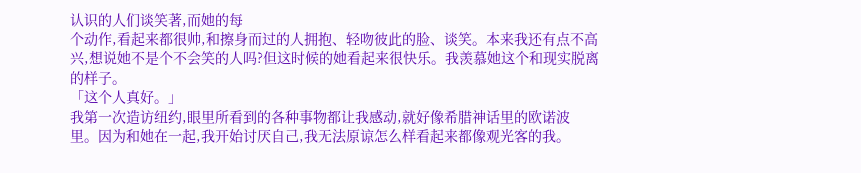认识的人们谈笑著,而她的每
个动作,看起来都很帅,和擦身而过的人拥抱、轻吻彼此的脸、谈笑。本来我还有点不高
兴,想说她不是个不会笑的人吗?但这时候的她看起来很快乐。我羡慕她这个和现实脱离
的样子。
「这个人真好。」
我第一次造访纽约,眼里所看到的各种事物都让我感动,就好像希腊神话里的欧诺波
里。因为和她在一起,我开始讨厌自己,我无法原谅怎么样看起来都像观光客的我。